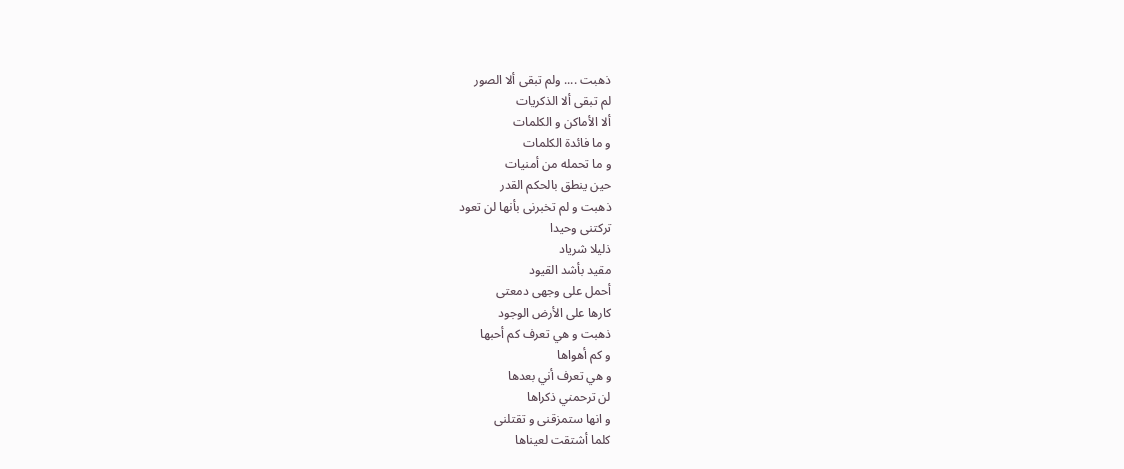ذهبت .... ولم تبقى ألا الصور
لم تبقى ألا الذكريات
ألا الأماكن و الكلمات
و ما فائدة الكلمات
و ما تحمله من أمنيات
حين ينطق بالحكم القدر
ذهبت و لم تخبرنى بأنها لن تعود
تركتنى وحيدا
ذليلا شرياد
مقيد بأشد القيود
أحمل على وجهى دمعتى
كارها على الأرض الوجود
ذهبت و هي تعرف كم أحبها
و كم أهواها
و هي تعرف أني بعدها
لن ترحمني ذكراها
و انها ستمزقنى و تقتلنى
كلما أشتقت لعيناها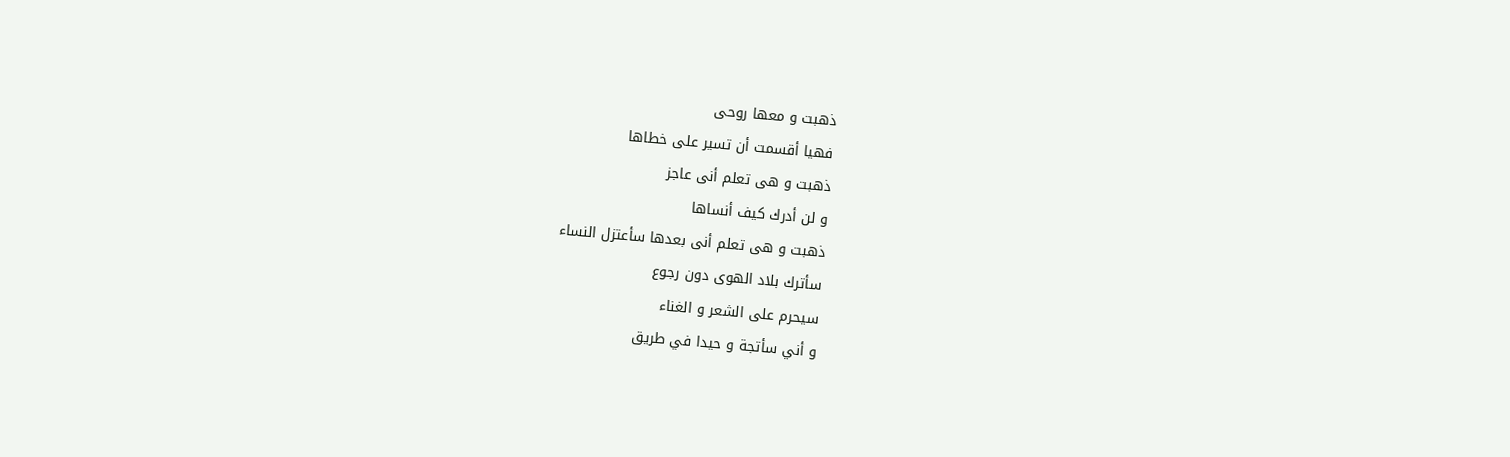ذهبت و معها روحى
فهيا أقسمت أن تسير على خطاها
ذهبت و هى تعلم أنى عاجز
و لن أدرك كيف أنساها
ذهبت و هى تعلم أنى بعدها سأعتزل النساء
سأترك بلاد الهوى دون رجوع
سيحرم على الشعر و الغناء
و أني سأتجة و حيدا في طريق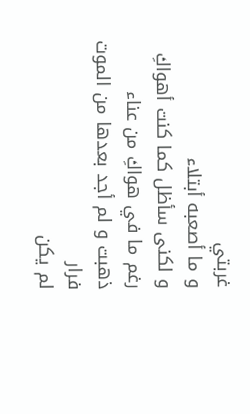غربتي
و ما أصعبه أبتلاء
و لكنى سأظل كما كنت أهواكِ
رغم ما في هواكِ من عناء
ذهبت و لم أجد بعدها من الموت فرار
لم يكن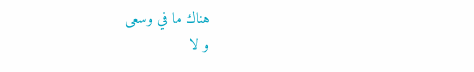هناك ما في وسعى
و لا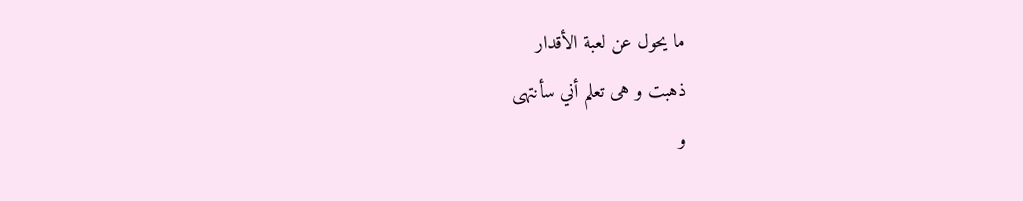ما يحول عن لعبة الأقدار
ذهبت و هى تعلم أني سأنتهى
و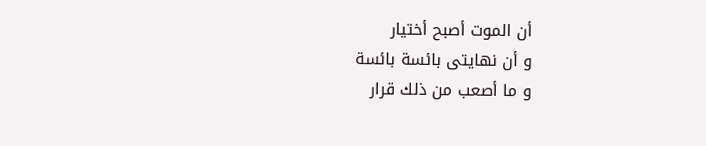أن الموت أصبح أختيار
و أن نهايتى بائسة بائسة
و ما أصعب من ذلك قرار